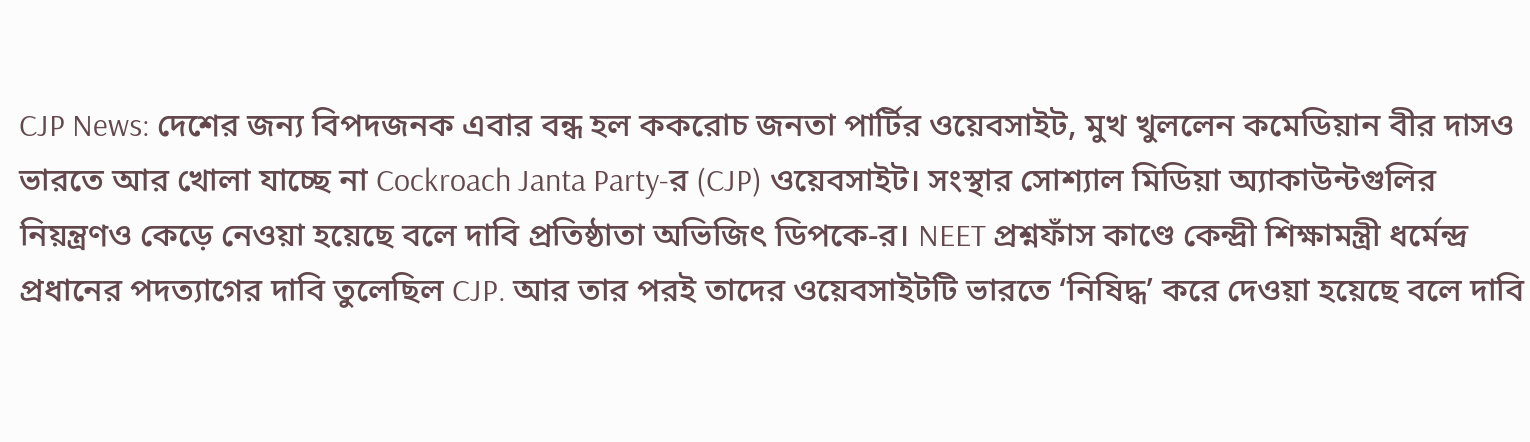CJP News: দেশের জন্য বিপদজনক এবার বন্ধ হল ককরোচ জনতা পার্টির ওয়েবসাইট, মুখ খুললেন কমেডিয়ান বীর দাসও
ভারতে আর খোলা যাচ্ছে না Cockroach Janta Party-র (CJP) ওয়েবসাইট। সংস্থার সোশ্যাল মিডিয়া অ্যাকাউন্টগুলির নিয়ন্ত্রণও কেড়ে নেওয়া হয়েছে বলে দাবি প্রতিষ্ঠাতা অভিজিৎ ডিপকে-র। NEET প্রশ্নফাঁস কাণ্ডে কেন্দ্রী শিক্ষামন্ত্রী ধর্মেন্দ্র প্রধানের পদত্যাগের দাবি তুলেছিল CJP. আর তার পরই তাদের ওয়েবসাইটটি ভারতে ‘নিষিদ্ধ’ করে দেওয়া হয়েছে বলে দাবি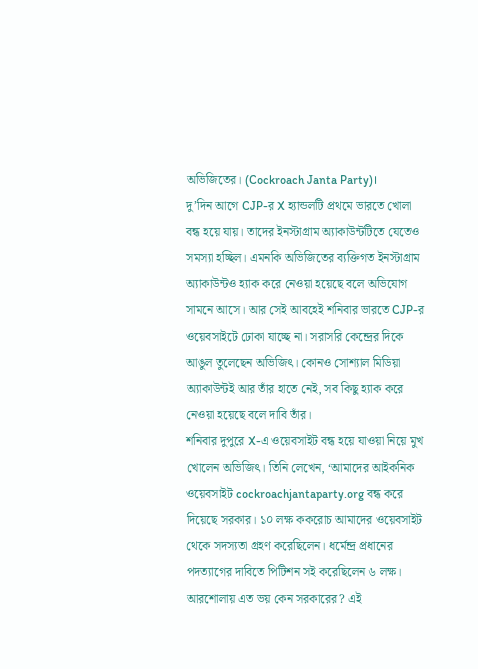অভিজিতের। (Cockroach Janta Party)।
দু’দিন আগে CJP-র X হ্যান্ডলটি প্রথমে ভারতে খোলা বন্ধ হয়ে যায়। তাদের ইনস্টাগ্রাম অ্যাকাউন্টটিতে যেতেও সমস্যা হচ্ছিল। এমনকি অভিজিতের ব্যক্তিগত ইনস্টাগ্রাম অ্যাকাউন্টও হ্যাক করে নেওয়া হয়েছে বলে অভিযোগ সামনে আসে। আর সেই আবহেই শনিবার ভারতে CJP-র ওয়েবসাইটে ঢোকা যাচ্ছে না। সরাসরি কেন্দ্রের দিকে আঙুল তুলেছেন অভিজিৎ। কোনও সোশ্যাল মিডিয়া অ্যাকাউন্টই আর তাঁর হাতে নেই, সব কিছু হ্যাক করে নেওয়া হয়েছে বলে দাবি তাঁর।
শনিবার দুপুরে X-এ ওয়েবসাইট বন্ধ হয়ে যাওয়া নিয়ে মুখ খোলেন অভিজিৎ। তিনি লেখেন, ‘আমাদের আইকনিক ওয়েবসাইট cockroachjantaparty.org বন্ধ করে দিয়েছে সরকার। ১০ লক্ষ ককরোচ আমাদের ওয়েবসাইট থেকে সদস্যতা গ্রহণ করেছিলেন। ধর্মেন্দ্র প্রধানের পদত্যাগের দাবিতে পিটিশন সই করেছিলেন ৬ লক্ষ। আরশোলায় এত ভয় কেন সরকারের? এই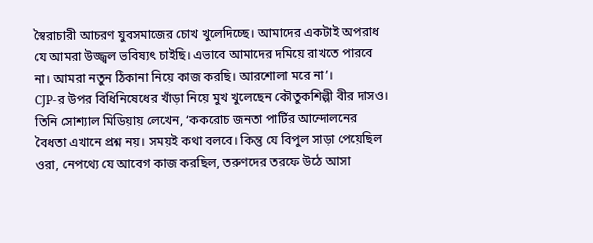স্বৈরাচারী আচরণ যুবসমাজের চোখ খুলেদিচ্ছে। আমাদের একটাই অপরাধ যে আমরা উজ্জ্বল ভবিষ্যৎ চাইছি। এভাবে আমাদের দমিয়ে রাখতে পারবে না। আমরা নতুন ঠিকানা নিয়ে কাজ করছি। আরশোলা মরে না’।
CJP-র উপর বিধিনিষেধের খাঁড়া নিয়ে মুখ খুলেছেন কৌতুকশিল্পী বীর দাসও। তিনি সোশ্যাল মিডিয়ায় লেখেন, ‘ককরোচ জনতা পার্টির আন্দোলনের বৈধতা এখানে প্রশ্ন নয়। সময়ই কথা বলবে। কিন্তু যে বিপুল সাড়া পেয়েছিল ওরা, নেপথ্যে যে আবেগ কাজ করছিল, তরুণদের তরফে উঠে আসা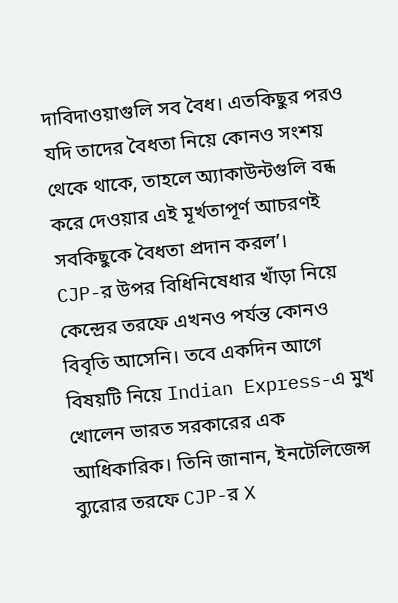দাবিদাওয়াগুলি সব বৈধ। এতকিছুর পরও যদি তাদের বৈধতা নিয়ে কোনও সংশয় থেকে থাকে, তাহলে অ্যাকাউন্টগুলি বন্ধ করে দেওয়ার এই মূর্খতাপূর্ণ আচরণই সবকিছুকে বৈধতা প্রদান করল’।
CJP-র উপর বিধিনিষেধার খাঁড়া নিয়ে কেন্দ্রের তরফে এখনও পর্যন্ত কোনও বিবৃতি আসেনি। তবে একদিন আগে বিষয়টি নিয়ে Indian Express-এ মুখ খোলেন ভারত সরকারের এক আধিকারিক। তিনি জানান, ইনটেলিজেন্স ব্যুরোর তরফে CJP-র X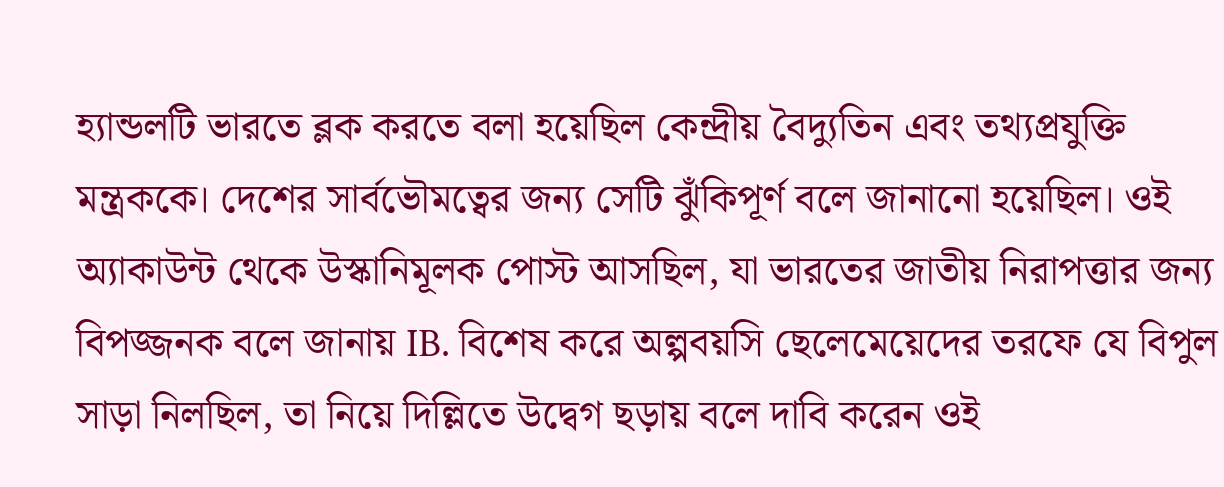হ্যান্ডলটি ভারতে ব্লক করতে বলা হয়েছিল কেন্দ্রীয় বৈদ্যুতিন এবং তথ্যপ্রযুক্তি মন্ত্রককে। দেশের সার্বভৌমত্বের জন্য সেটি ঝুঁকিপূর্ণ বলে জানানো হয়েছিল। ওই অ্যাকাউন্ট থেকে উস্কানিমূলক পোস্ট আসছিল, যা ভারতের জাতীয় নিরাপত্তার জন্য বিপজ্জনক বলে জানায় IB. বিশেষ করে অল্পবয়সি ছেলেমেয়েদের তরফে যে বিপুল সাড়া নিলছিল, তা নিয়ে দিল্লিতে উদ্বেগ ছড়ায় বলে দাবি করেন ওই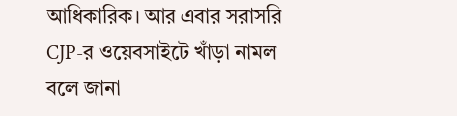আধিকারিক। আর এবার সরাসরি CJP-র ওয়েবসাইটে খাঁড়া নামল বলে জানা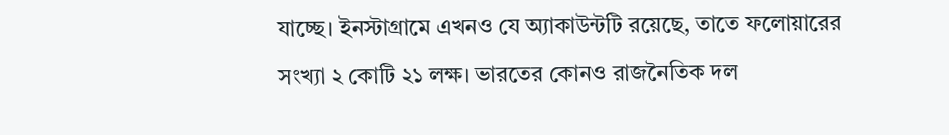যাচ্ছে। ইনস্টাগ্রামে এখনও যে অ্যাকাউন্টটি রয়েছে, তাতে ফলোয়ারের সংখ্যা ২ কোটি ২১ লক্ষ। ভারতের কোনও রাজনৈতিক দল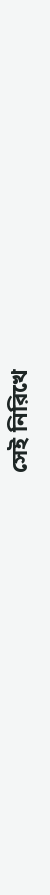সেই নিরিখে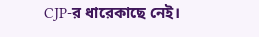CJP-র ধারেকাছে নেই।